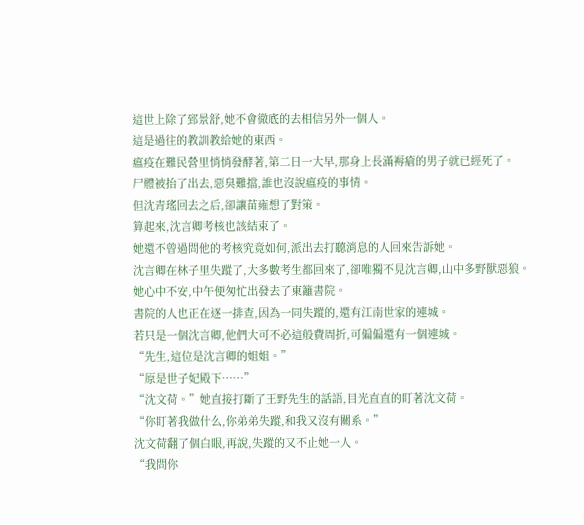這世上除了郅景舒,她不會徹底的去相信另外一個人。
這是過往的教訓教給她的東西。
瘟疫在難民營里悄悄發酵著,第二日一大早,那身上長滿褥瘡的男子就已經死了。
尸體被抬了出去,惡臭難擋,誰也沒說瘟疫的事情。
但沈青瑤回去之后,卻讓苗雍想了對策。
算起來,沈言卿考核也該結束了。
她還不曾過問他的考核究竟如何,派出去打聽消息的人回來告訴她。
沈言卿在林子里失蹤了,大多數考生都回來了,卻唯獨不見沈言卿,山中多野獸惡狼。
她心中不安,中午便匆忙出發去了東籬書院。
書院的人也正在逐一排查,因為一同失蹤的,還有江南世家的連城。
若只是一個沈言卿,他們大可不必這般費周折,可偏偏還有一個連城。
“先生,這位是沈言卿的姐姐。”
“原是世子妃殿下……”
“沈文荷。”她直接打斷了王野先生的話語,目光直直的盯著沈文荷。
“你盯著我做什么,你弟弟失蹤,和我又沒有關系。”
沈文荷翻了個白眼,再說,失蹤的又不止她一人。
“我問你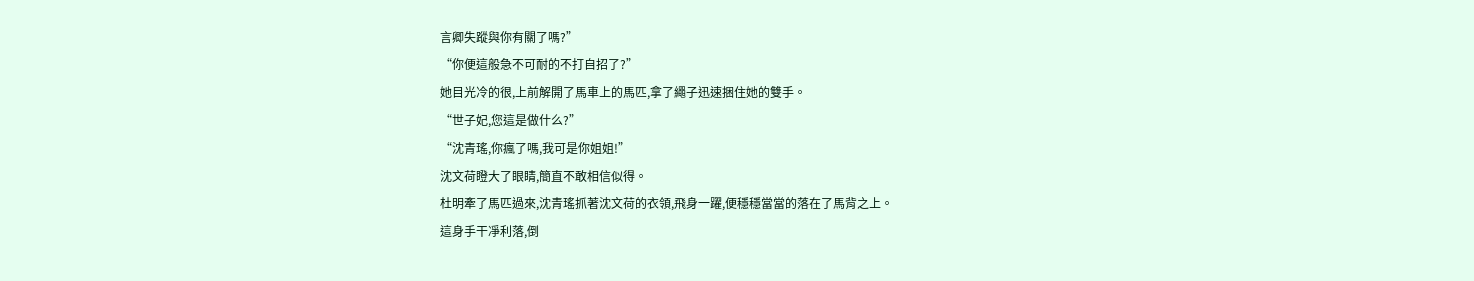言卿失蹤與你有關了嗎?”
“你便這般急不可耐的不打自招了?”
她目光冷的很,上前解開了馬車上的馬匹,拿了繩子迅速捆住她的雙手。
“世子妃,您這是做什么?”
“沈青瑤,你瘋了嗎,我可是你姐姐!”
沈文荷瞪大了眼睛,簡直不敢相信似得。
杜明牽了馬匹過來,沈青瑤抓著沈文荷的衣領,飛身一躍,便穩穩當當的落在了馬背之上。
這身手干凈利落,倒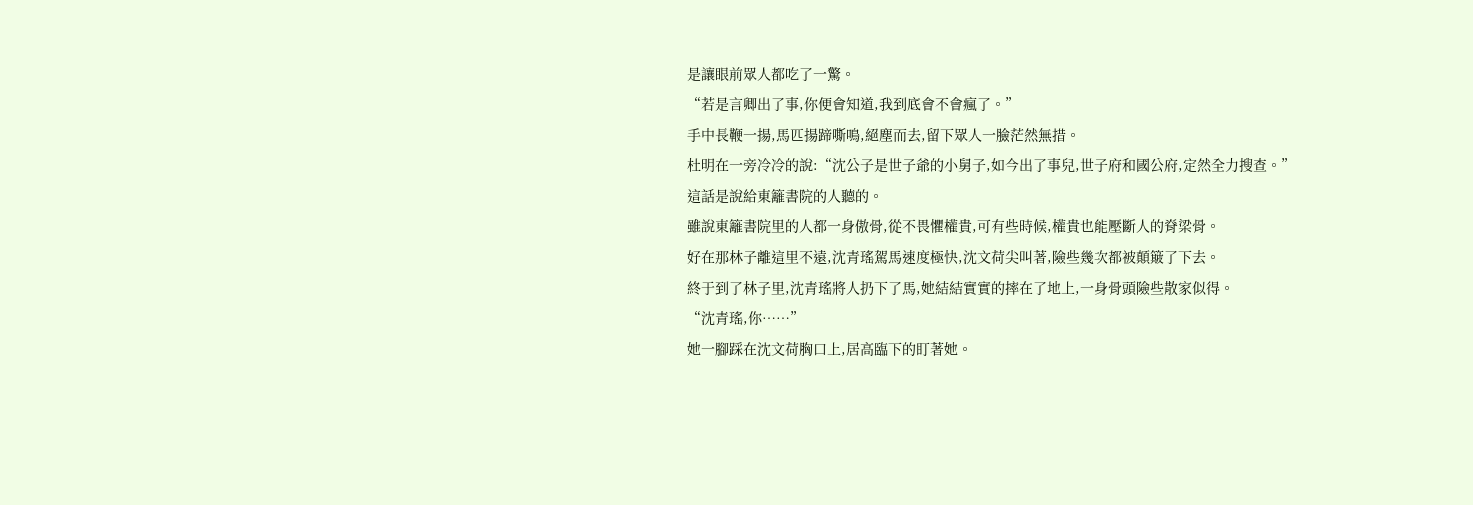是讓眼前眾人都吃了一驚。
“若是言卿出了事,你便會知道,我到底會不會瘋了。”
手中長鞭一揚,馬匹揚蹄嘶鳴,絕塵而去,留下眾人一臉茫然無措。
杜明在一旁冷冷的說:“沈公子是世子爺的小舅子,如今出了事兒,世子府和國公府,定然全力搜查。”
這話是說給東籬書院的人聽的。
雖說東籬書院里的人都一身傲骨,從不畏懼權貴,可有些時候,權貴也能壓斷人的脊梁骨。
好在那林子離這里不遠,沈青瑤駕馬速度極快,沈文荷尖叫著,險些幾次都被顛簸了下去。
終于到了林子里,沈青瑤將人扔下了馬,她結結實實的摔在了地上,一身骨頭險些散家似得。
“沈青瑤,你……”
她一腳踩在沈文荷胸口上,居高臨下的盯著她。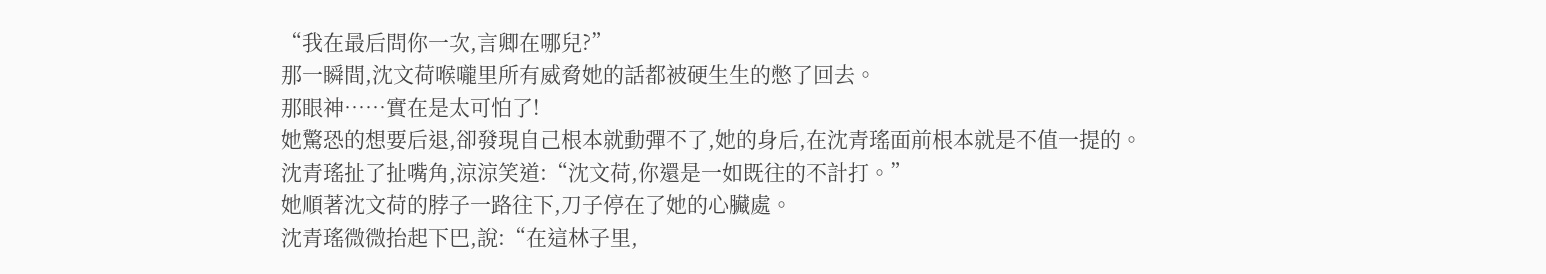“我在最后問你一次,言卿在哪兒?”
那一瞬間,沈文荷喉嚨里所有威脅她的話都被硬生生的憋了回去。
那眼神……實在是太可怕了!
她驚恐的想要后退,卻發現自己根本就動彈不了,她的身后,在沈青瑤面前根本就是不值一提的。
沈青瑤扯了扯嘴角,涼涼笑道:“沈文荷,你還是一如既往的不計打。”
她順著沈文荷的脖子一路往下,刀子停在了她的心臟處。
沈青瑤微微抬起下巴,說:“在這林子里,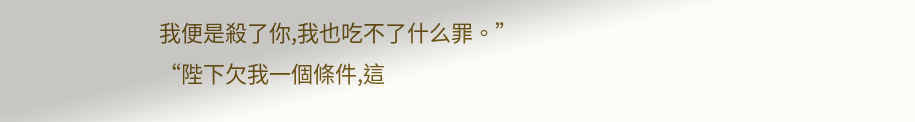我便是殺了你,我也吃不了什么罪。”
“陛下欠我一個條件,這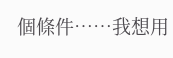個條件……我想用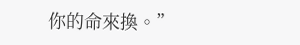你的命來換。”